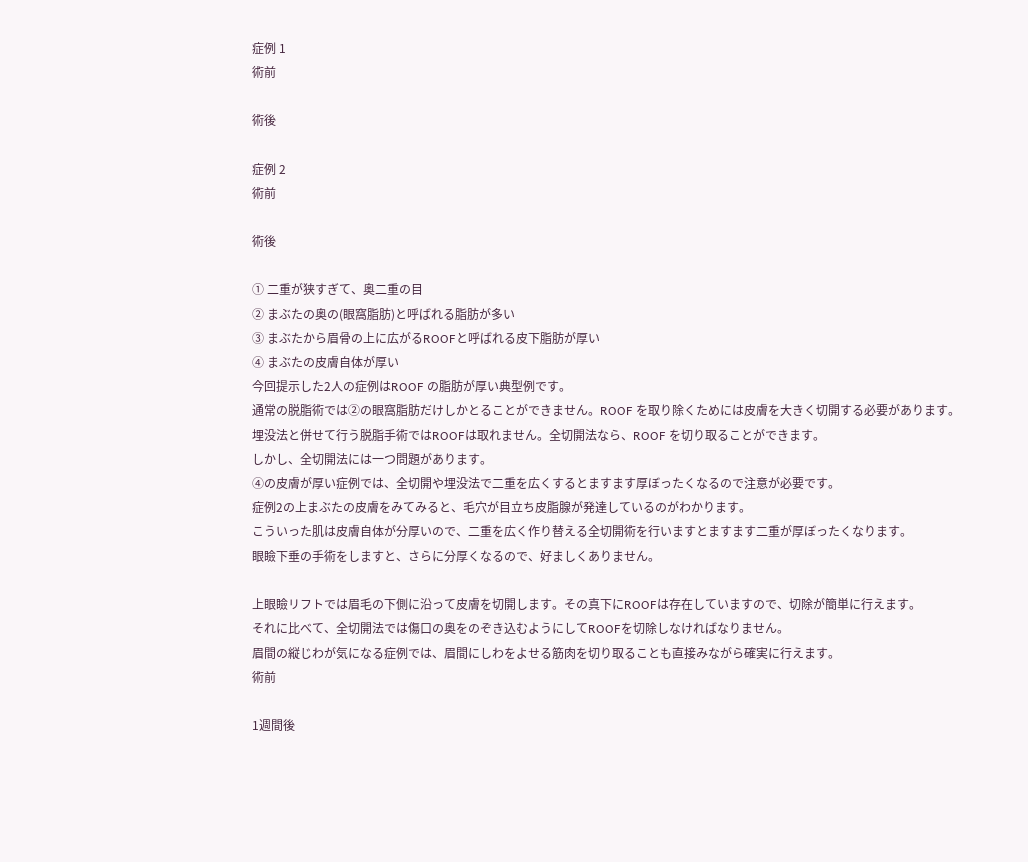症例 1
術前

術後

症例 2
術前

術後

① 二重が狭すぎて、奥二重の目
② まぶたの奥の(眼窩脂肪)と呼ばれる脂肪が多い
③ まぶたから眉骨の上に広がるROOFと呼ばれる皮下脂肪が厚い
④ まぶたの皮膚自体が厚い
今回提示した2人の症例はROOF の脂肪が厚い典型例です。
通常の脱脂術では②の眼窩脂肪だけしかとることができません。ROOF を取り除くためには皮膚を大きく切開する必要があります。
埋没法と併せて行う脱脂手術ではROOFは取れません。全切開法なら、ROOF を切り取ることができます。
しかし、全切開法には一つ問題があります。
④の皮膚が厚い症例では、全切開や埋没法で二重を広くするとますます厚ぼったくなるので注意が必要です。
症例2の上まぶたの皮膚をみてみると、毛穴が目立ち皮脂腺が発達しているのがわかります。
こういった肌は皮膚自体が分厚いので、二重を広く作り替える全切開術を行いますとますます二重が厚ぼったくなります。
眼瞼下垂の手術をしますと、さらに分厚くなるので、好ましくありません。

上眼瞼リフトでは眉毛の下側に沿って皮膚を切開します。その真下にROOFは存在していますので、切除が簡単に行えます。
それに比べて、全切開法では傷口の奥をのぞき込むようにしてROOFを切除しなければなりません。
眉間の縦じわが気になる症例では、眉間にしわをよせる筋肉を切り取ることも直接みながら確実に行えます。
術前

1週間後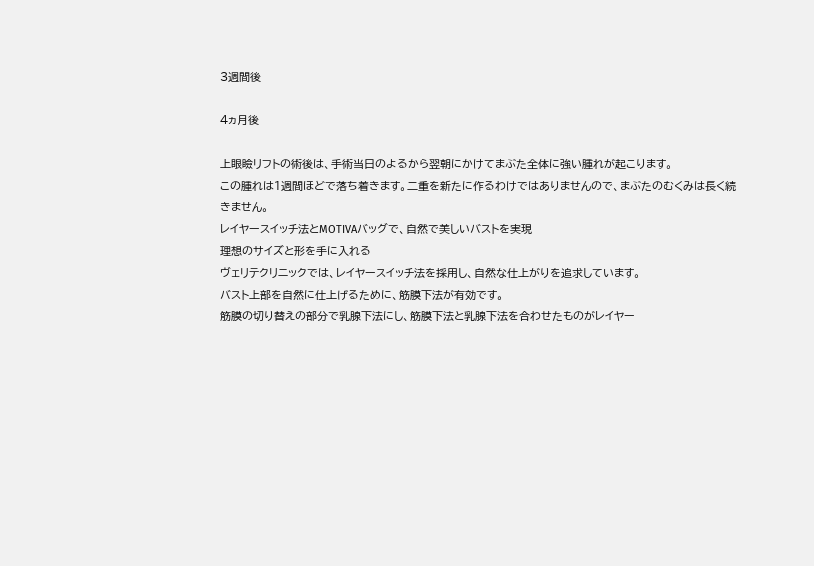3週間後

4ヵ月後

上眼瞼リフトの術後は、手術当日のよるから翌朝にかけてまぶた全体に強い腫れが起こります。
この腫れは1週間ほどで落ち着きます。二重を新たに作るわけではありませんので、まぶたのむくみは長く続きません。
レイヤースイッチ法とMOTIVAバッグで、自然で美しいバストを実現
理想のサイズと形を手に入れる
ヴェリテクリニックでは、レイヤースイッチ法を採用し、自然な仕上がりを追求しています。
バスト上部を自然に仕上げるために、筋膜下法が有効です。
筋膜の切り替えの部分で乳腺下法にし、筋膜下法と乳腺下法を合わせたものがレイヤー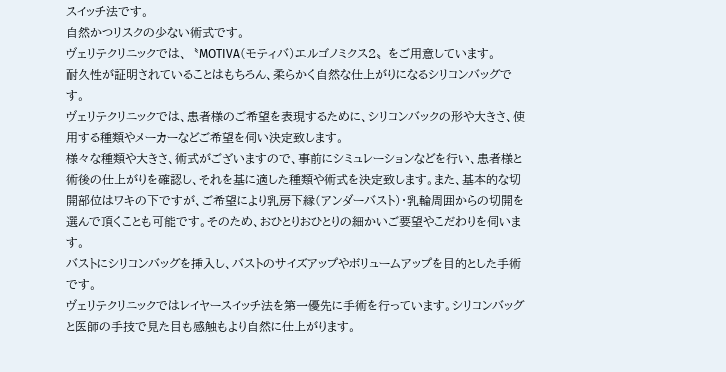スイッチ法です。
自然かつリスクの少ない術式です。
ヴェリテクリニックでは、〝MOTIVA(モティバ)エルゴノミクス2〟をご用意しています。
耐久性が証明されていることはもちろん、柔らかく自然な仕上がりになるシリコンバッグです。
ヴェリテクリニックでは、患者様のご希望を表現するために、シリコンバックの形や大きさ、使用する種類やメーカーなどご希望を伺い決定致します。
様々な種類や大きさ、術式がございますので、事前にシミュレーションなどを行い、患者様と術後の仕上がりを確認し、それを基に適した種類や術式を決定致します。また、基本的な切開部位はワキの下ですが、ご希望により乳房下縁(アンダーバスト)・乳輪周囲からの切開を選んで頂くことも可能です。そのため、おひとりおひとりの細かいご要望やこだわりを伺います。
バストにシリコンバッグを挿入し、バストのサイズアップやボリュームアップを目的とした手術です。
ヴェリテクリニックではレイヤースイッチ法を第一優先に手術を行っています。シリコンバッグと医師の手技で見た目も感触もより自然に仕上がります。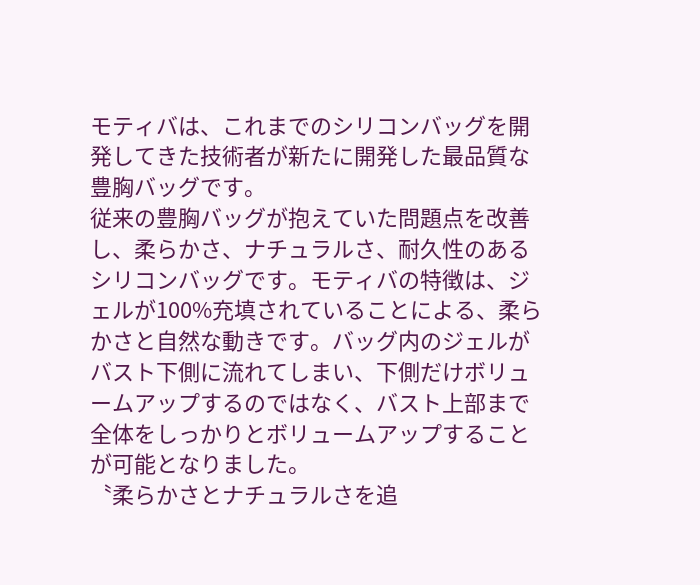モティバは、これまでのシリコンバッグを開発してきた技術者が新たに開発した最品質な豊胸バッグです。
従来の豊胸バッグが抱えていた問題点を改善し、柔らかさ、ナチュラルさ、耐久性のあるシリコンバッグです。モティバの特徴は、ジェルが100%充填されていることによる、柔らかさと自然な動きです。バッグ内のジェルがバスト下側に流れてしまい、下側だけボリュームアップするのではなく、バスト上部まで全体をしっかりとボリュームアップすることが可能となりました。
〝柔らかさとナチュラルさを追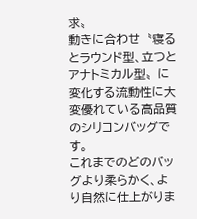求〟
動きに合わせ〝寝るとラウンド型、立つとアナトミカル型〟に変化する流動性に大変優れている高品質のシリコンバッグです。
これまでのどのバッグより柔らかく、より自然に仕上がりま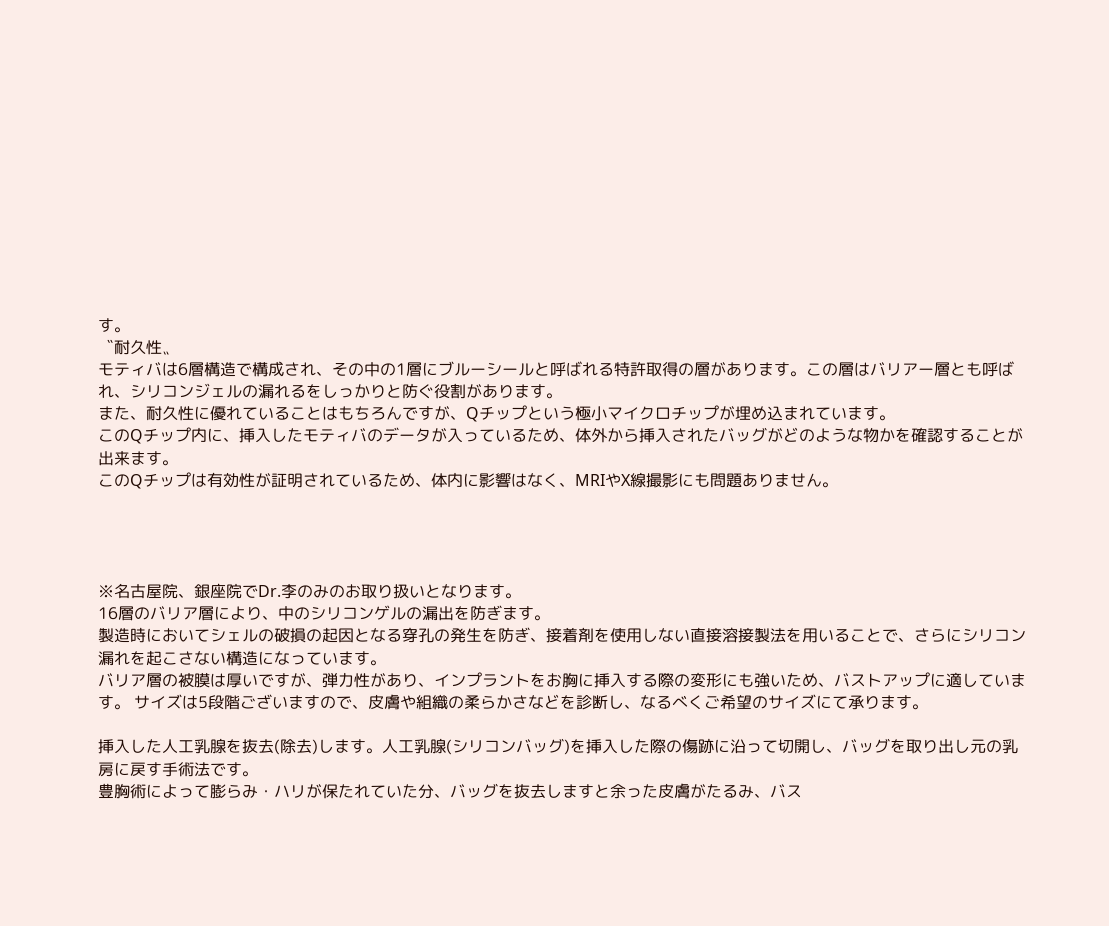す。
〝耐久性〟
モティバは6層構造で構成され、その中の1層にブルーシールと呼ばれる特許取得の層があります。この層はバリアー層とも呼ばれ、シリコンジェルの漏れるをしっかりと防ぐ役割があります。
また、耐久性に優れていることはもちろんですが、Qチップという極小マイクロチップが埋め込まれています。
このQチップ内に、挿入したモティバのデータが入っているため、体外から挿入されたバッグがどのような物かを確認することが出来ます。
このQチップは有効性が証明されているため、体内に影響はなく、MRIやX線撮影にも問題ありません。




※名古屋院、銀座院でDr.李のみのお取り扱いとなります。
16層のバリア層により、中のシリコンゲルの漏出を防ぎます。
製造時においてシェルの破損の起因となる穿孔の発生を防ぎ、接着剤を使用しない直接溶接製法を用いることで、さらにシリコン漏れを起こさない構造になっています。
バリア層の被膜は厚いですが、弾力性があり、インプラントをお胸に挿入する際の変形にも強いため、バストアップに適しています。 サイズは5段階ございますので、皮膚や組織の柔らかさなどを診断し、なるべくご希望のサイズにて承ります。

挿入した人工乳腺を抜去(除去)します。人工乳腺(シリコンバッグ)を挿入した際の傷跡に沿って切開し、バッグを取り出し元の乳房に戻す手術法です。
豊胸術によって膨らみ・ハリが保たれていた分、バッグを抜去しますと余った皮膚がたるみ、バス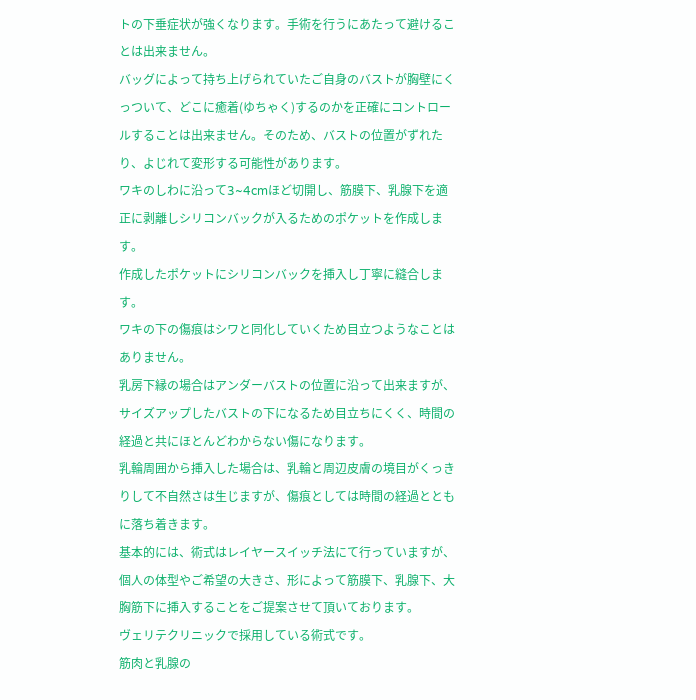トの下垂症状が強くなります。手術を行うにあたって避けることは出来ません。
バッグによって持ち上げられていたご自身のバストが胸壁にくっついて、どこに癒着(ゆちゃく)するのかを正確にコントロールすることは出来ません。そのため、バストの位置がずれたり、よじれて変形する可能性があります。
ワキのしわに沿って3~4cmほど切開し、筋膜下、乳腺下を適正に剥離しシリコンバックが入るためのポケットを作成します。
作成したポケットにシリコンバックを挿入し丁寧に縫合します。
ワキの下の傷痕はシワと同化していくため目立つようなことはありません。
乳房下縁の場合はアンダーバストの位置に沿って出来ますが、サイズアップしたバストの下になるため目立ちにくく、時間の経過と共にほとんどわからない傷になります。
乳輪周囲から挿入した場合は、乳輪と周辺皮膚の境目がくっきりして不自然さは生じますが、傷痕としては時間の経過とともに落ち着きます。
基本的には、術式はレイヤースイッチ法にて行っていますが、個人の体型やご希望の大きさ、形によって筋膜下、乳腺下、大胸筋下に挿入することをご提案させて頂いております。
ヴェリテクリニックで採用している術式です。
筋肉と乳腺の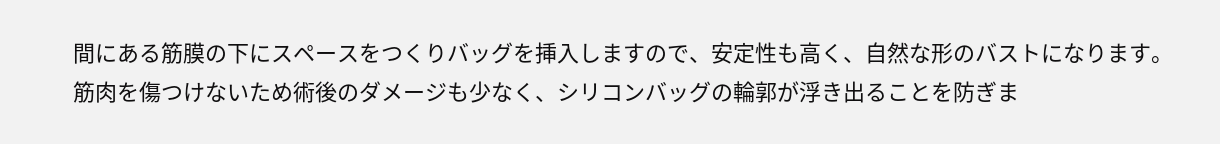間にある筋膜の下にスペースをつくりバッグを挿入しますので、安定性も高く、自然な形のバストになります。
筋肉を傷つけないため術後のダメージも少なく、シリコンバッグの輪郭が浮き出ることを防ぎま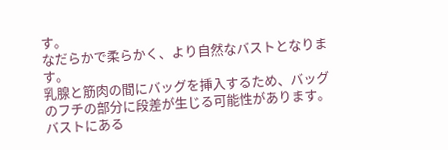す。
なだらかで柔らかく、より自然なバストとなります。
乳腺と筋肉の間にバッグを挿入するため、バッグのフチの部分に段差が生じる可能性があります。
バストにある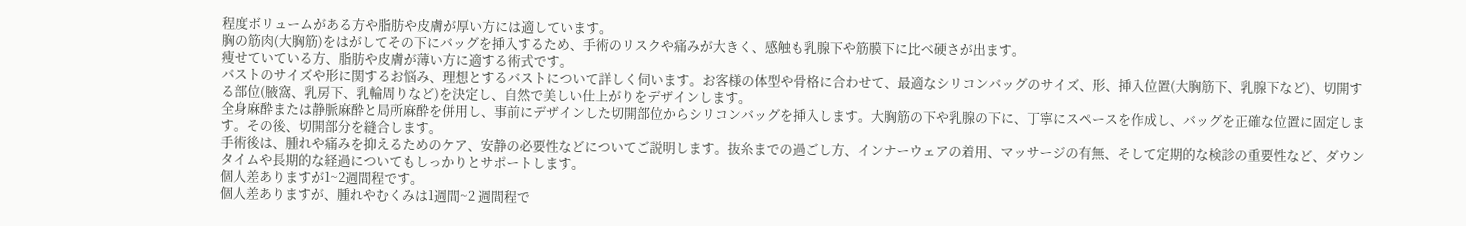程度ボリュームがある方や脂肪や皮膚が厚い方には適しています。
胸の筋肉(大胸筋)をはがしてその下にバッグを挿入するため、手術のリスクや痛みが大きく、感触も乳腺下や筋膜下に比べ硬さが出ます。
痩せていている方、脂肪や皮膚が薄い方に適する術式です。
バストのサイズや形に関するお悩み、理想とするバストについて詳しく伺います。お客様の体型や骨格に合わせて、最適なシリコンバッグのサイズ、形、挿入位置(大胸筋下、乳腺下など)、切開する部位(腋窩、乳房下、乳輪周りなど)を決定し、自然で美しい仕上がりをデザインします。
全身麻酔または静脈麻酔と局所麻酔を併用し、事前にデザインした切開部位からシリコンバッグを挿入します。大胸筋の下や乳腺の下に、丁寧にスペースを作成し、バッグを正確な位置に固定します。その後、切開部分を縫合します。
手術後は、腫れや痛みを抑えるためのケア、安静の必要性などについてご説明します。抜糸までの過ごし方、インナーウェアの着用、マッサージの有無、そして定期的な検診の重要性など、ダウンタイムや長期的な経過についてもしっかりとサポートします。
個人差ありますが1~2週間程です。
個人差ありますが、腫れやむくみは1週間~2 週間程で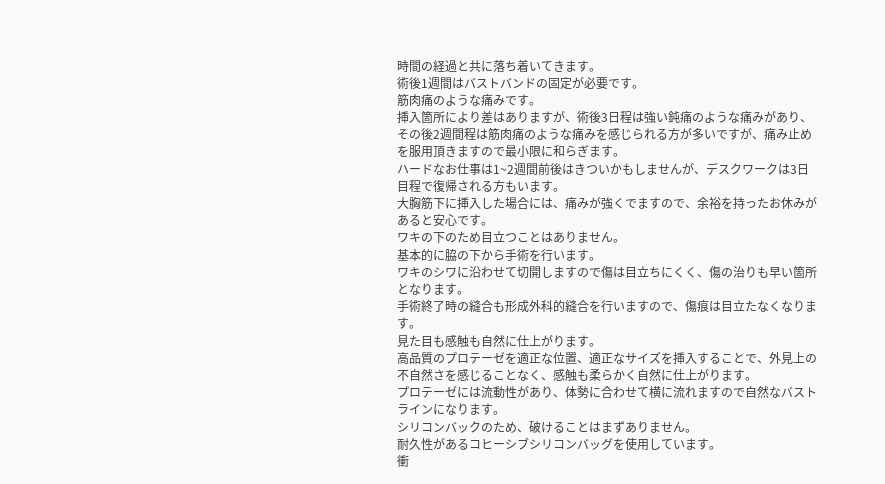時間の経過と共に落ち着いてきます。
術後1週間はバストバンドの固定が必要です。
筋肉痛のような痛みです。
挿入箇所により差はありますが、術後3日程は強い鈍痛のような痛みがあり、その後2週間程は筋肉痛のような痛みを感じられる方が多いですが、痛み止めを服用頂きますので最小限に和らぎます。
ハードなお仕事は1~2週間前後はきついかもしませんが、デスクワークは3日目程で復帰される方もいます。
大胸筋下に挿入した場合には、痛みが強くでますので、余裕を持ったお休みがあると安心です。
ワキの下のため目立つことはありません。
基本的に脇の下から手術を行います。
ワキのシワに沿わせて切開しますので傷は目立ちにくく、傷の治りも早い箇所となります。
手術終了時の縫合も形成外科的縫合を行いますので、傷痕は目立たなくなります。
見た目も感触も自然に仕上がります。
高品質のプロテーゼを適正な位置、適正なサイズを挿入することで、外見上の不自然さを感じることなく、感触も柔らかく自然に仕上がります。
プロテーゼには流動性があり、体勢に合わせて横に流れますので自然なバストラインになります。
シリコンバックのため、破けることはまずありません。
耐久性があるコヒーシブシリコンバッグを使用しています。
衝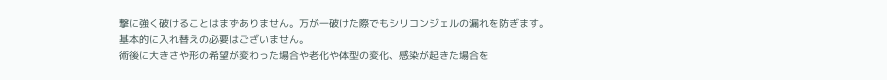撃に強く破けることはまずありません。万が一破けた際でもシリコンジェルの漏れを防ぎます。
基本的に入れ替えの必要はございません。
術後に大きさや形の希望が変わった場合や老化や体型の変化、感染が起きた場合を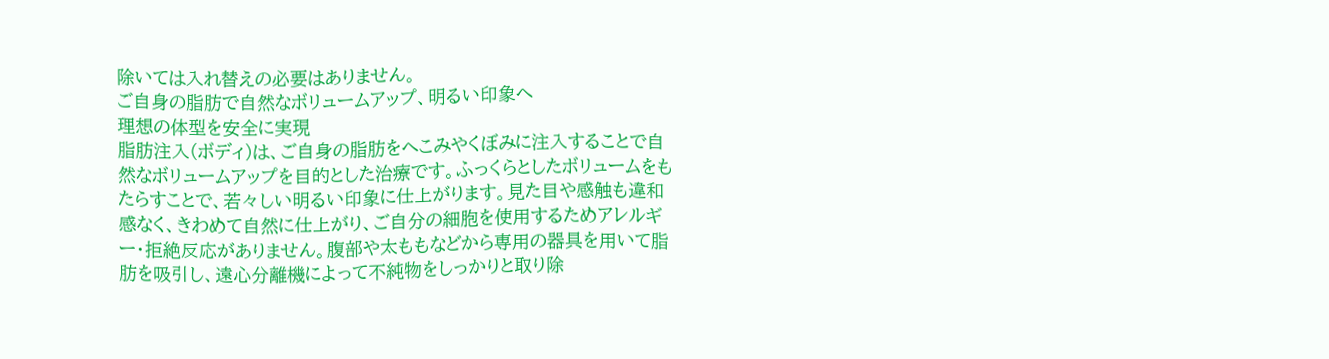除いては入れ替えの必要はありません。
ご自身の脂肪で自然なボリュームアップ、明るい印象へ
理想の体型を安全に実現
脂肪注入(ボディ)は、ご自身の脂肪をへこみやくぼみに注入することで自然なボリュームアップを目的とした治療です。ふっくらとしたボリュームをもたらすことで、若々しい明るい印象に仕上がります。見た目や感触も違和感なく、きわめて自然に仕上がり、ご自分の細胞を使用するためアレルギー・拒絶反応がありません。腹部や太ももなどから専用の器具を用いて脂肪を吸引し、遠心分離機によって不純物をしっかりと取り除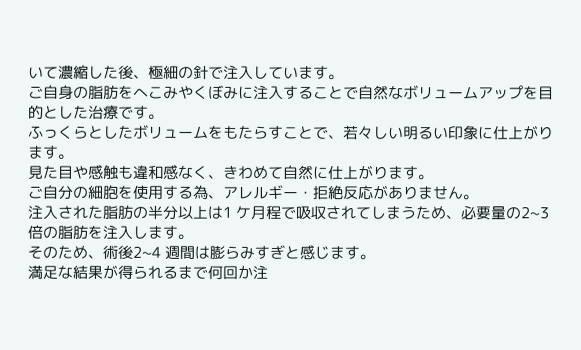いて濃縮した後、極細の針で注入しています。
ご自身の脂肪をへこみやくぼみに注入することで自然なボリュームアップを目的とした治療です。
ふっくらとしたボリュームをもたらすことで、若々しい明るい印象に仕上がります。
見た目や感触も違和感なく、きわめて自然に仕上がります。
ご自分の細胞を使用する為、アレルギー・拒絶反応がありません。
注入された脂肪の半分以上は1 ケ月程で吸収されてしまうため、必要量の2~3 倍の脂肪を注入します。
そのため、術後2~4 週間は膨らみすぎと感じます。
満足な結果が得られるまで何回か注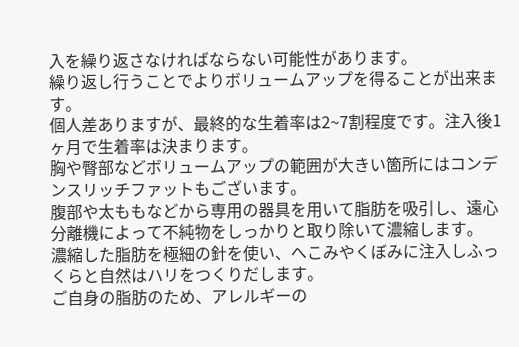入を繰り返さなければならない可能性があります。
繰り返し行うことでよりボリュームアップを得ることが出来ます。
個人差ありますが、最終的な生着率は2~7割程度です。注入後1ヶ月で生着率は決まります。
胸や臀部などボリュームアップの範囲が大きい箇所にはコンデンスリッチファットもございます。
腹部や太ももなどから専用の器具を用いて脂肪を吸引し、遠心分離機によって不純物をしっかりと取り除いて濃縮します。
濃縮した脂肪を極細の針を使い、へこみやくぼみに注入しふっくらと自然はハリをつくりだします。
ご自身の脂肪のため、アレルギーの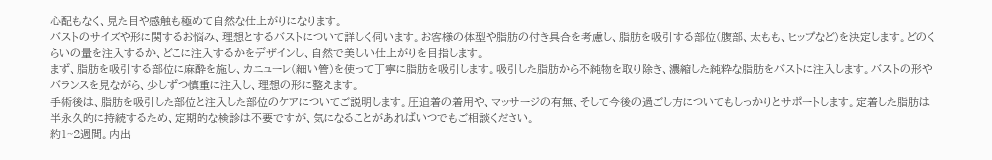心配もなく、見た目や感触も極めて自然な仕上がりになります。
バストのサイズや形に関するお悩み、理想とするバストについて詳しく伺います。お客様の体型や脂肪の付き具合を考慮し、脂肪を吸引する部位(腹部、太もも、ヒップなど)を決定します。どのくらいの量を注入するか、どこに注入するかをデザインし、自然で美しい仕上がりを目指します。
まず、脂肪を吸引する部位に麻酔を施し、カニューレ(細い管)を使って丁寧に脂肪を吸引します。吸引した脂肪から不純物を取り除き、濃縮した純粋な脂肪をバストに注入します。バストの形やバランスを見ながら、少しずつ慎重に注入し、理想の形に整えます。
手術後は、脂肪を吸引した部位と注入した部位のケアについてご説明します。圧迫着の着用や、マッサージの有無、そして今後の過ごし方についてもしっかりとサポートします。定着した脂肪は半永久的に持続するため、定期的な検診は不要ですが、気になることがあればいつでもご相談ください。
約1~2週間。内出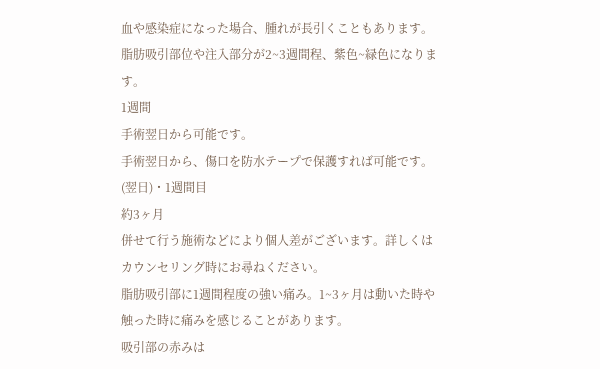血や感染症になった場合、腫れが長引くこともあります。
脂肪吸引部位や注入部分が2~3週間程、紫色~緑色になります。
1週間
手術翌日から可能です。
手術翌日から、傷口を防水テープで保護すれば可能です。
(翌日)・1週間目
約3ヶ月
併せて行う施術などにより個人差がございます。詳しくはカウンセリング時にお尋ねください。
脂肪吸引部に1週間程度の強い痛み。1~3ヶ月は動いた時や触った時に痛みを感じることがあります。
吸引部の赤みは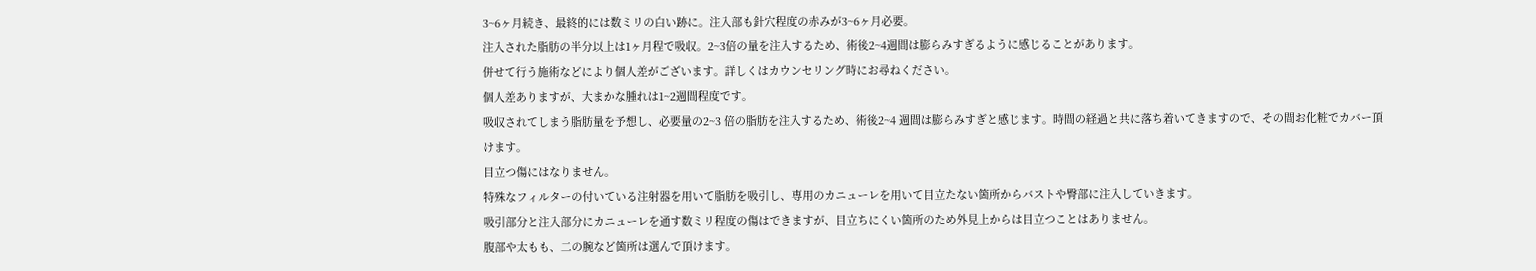3~6ヶ月続き、最終的には数ミリの白い跡に。注入部も針穴程度の赤みが3~6ヶ月必要。
注入された脂肪の半分以上は1ヶ月程で吸収。2~3倍の量を注入するため、術後2~4週間は膨らみすぎるように感じることがあります。
併せて行う施術などにより個人差がございます。詳しくはカウンセリング時にお尋ねください。
個人差ありますが、大まかな腫れは1~2週間程度です。
吸収されてしまう脂肪量を予想し、必要量の2~3 倍の脂肪を注入するため、術後2~4 週間は膨らみすぎと感じます。時間の経過と共に落ち着いてきますので、その間お化粧でカバー頂けます。
目立つ傷にはなりません。
特殊なフィルターの付いている注射器を用いて脂肪を吸引し、専用のカニューレを用いて目立たない箇所からバストや臀部に注入していきます。
吸引部分と注入部分にカニューレを通す数ミリ程度の傷はできますが、目立ちにくい箇所のため外見上からは目立つことはありません。
腹部や太もも、二の腕など箇所は選んで頂けます。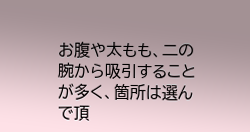お腹や太もも、二の腕から吸引することが多く、箇所は選んで頂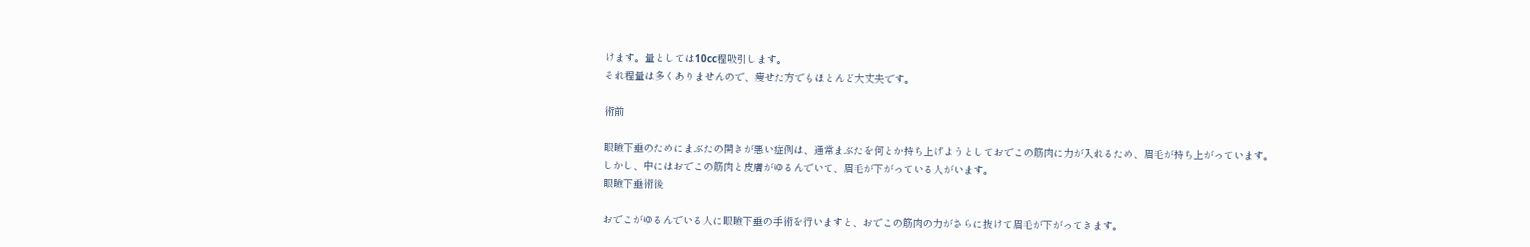けます。量としては10cc程吸引します。
それ程量は多くありませんので、痩せた方でもほとんど大丈夫です。

術前

眼瞼下垂のためにまぶたの開きが悪い症例は、通常まぶたを何とか持ち上げようとしておでこの筋肉に力が入れるため、眉毛が持ち上がっています。
しかし、中にはおでこの筋肉と皮膚がゆるんでいて、眉毛が下がっている人がいます。
眼瞼下垂術後

おでこがゆるんでいる人に眼瞼下垂の手術を行いますと、おでこの筋肉の力がさらに抜けて眉毛が下がってきます。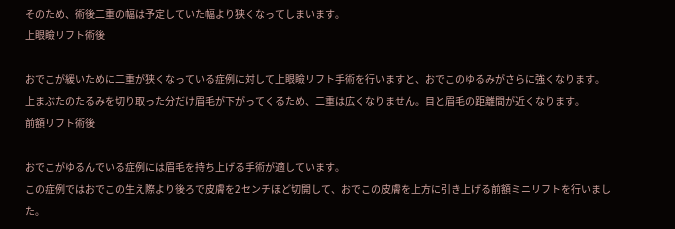そのため、術後二重の幅は予定していた幅より狭くなってしまいます。
上眼瞼リフト術後

おでこが緩いために二重が狭くなっている症例に対して上眼瞼リフト手術を行いますと、おでこのゆるみがさらに強くなります。
上まぶたのたるみを切り取った分だけ眉毛が下がってくるため、二重は広くなりません。目と眉毛の距離間が近くなります。
前額リフト術後

おでこがゆるんでいる症例には眉毛を持ち上げる手術が適しています。
この症例ではおでこの生え際より後ろで皮膚を2センチほど切開して、おでこの皮膚を上方に引き上げる前額ミニリフトを行いました。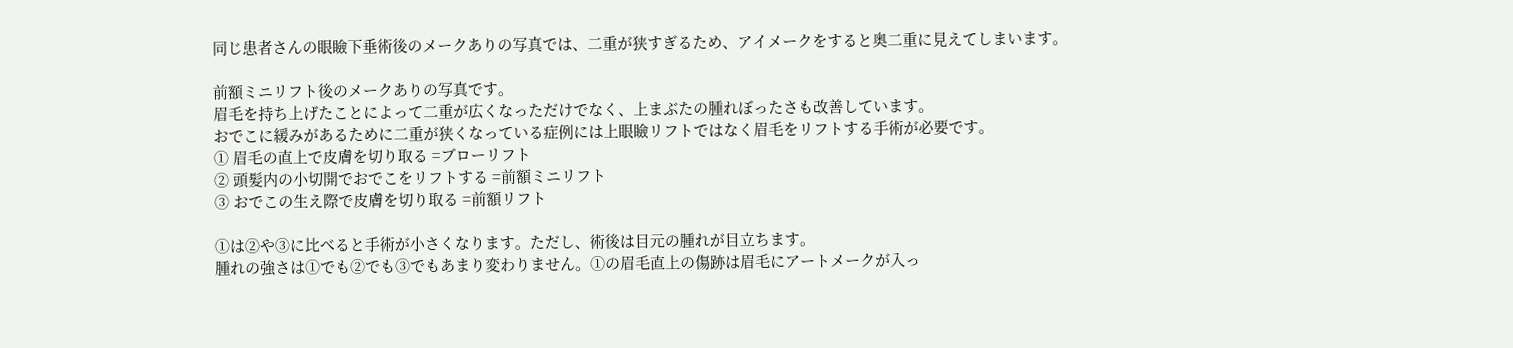同じ患者さんの眼瞼下垂術後のメークありの写真では、二重が狭すぎるため、アイメークをすると奥二重に見えてしまいます。

前額ミニリフト後のメークありの写真です。
眉毛を持ち上げたことによって二重が広くなっただけでなく、上まぶたの腫れぼったさも改善しています。
おでこに緩みがあるために二重が狭くなっている症例には上眼瞼リフトではなく眉毛をリフトする手術が必要です。
① 眉毛の直上で皮膚を切り取る =ブローリフト
② 頭髪内の小切開でおでこをリフトする =前額ミニリフト
③ おでこの生え際で皮膚を切り取る =前額リフト

①は②や③に比べると手術が小さくなります。ただし、術後は目元の腫れが目立ちます。
腫れの強さは①でも②でも③でもあまり変わりません。①の眉毛直上の傷跡は眉毛にアートメークが入っ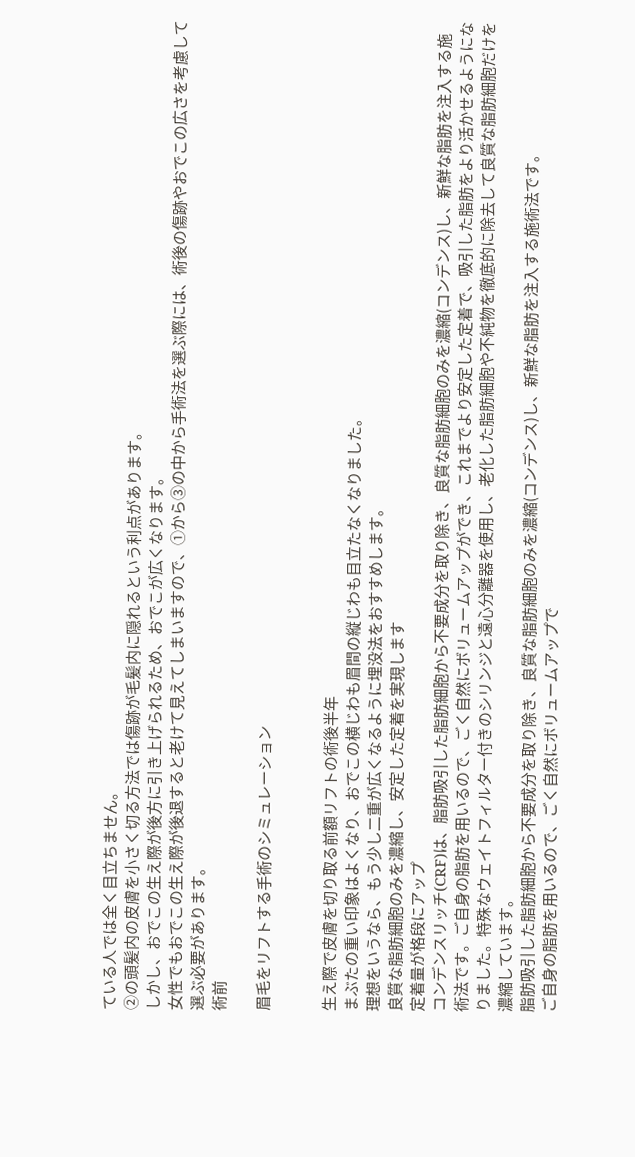ている人では全く目立ちません。
②の頭髪内の皮膚を小さく切る方法では傷跡が毛髪内に隠れるという利点があります。
しかし、おでこの生え際が後方に引き上げられるため、おでこが広くなります。
女性でもおでこの生え際が後退すると老けて見えてしまいますので、①から③の中から手術法を選ぶ際には、術後の傷跡やおでこの広さを考慮して選ぶ必要があります。
術前

眉毛をリフトする手術のシミュレーション


生え際で皮膚を切り取る前額リフトの術後半年
まぶたの重い印象はよくなり、おでこの横じわも眉間の縦じわも目立たなくなりました。
理想をいうなら、もう少し二重が広くなるように埋没法をおすすめします。
良質な脂肪細胞のみを濃縮し、安定した定着を実現します
定着量が格段にアップ
コンデンスリッチ(CRF)は、脂肪吸引した脂肪細胞から不要成分を取り除き、良質な脂肪細胞のみを濃縮(コンデンス)し、新鮮な脂肪を注入する施術法です。ご自身の脂肪を用いるので、ごく自然にボリュームアップができ、これまでより安定した定着で、吸引した脂肪をより活かせるようになりました。特殊なウェイトフィルター付きのシリンジと遠心分離器を使用し、老化した脂肪細胞や不純物を徹底的に除去して良質な脂肪細胞だけを濃縮しています。
脂肪吸引した脂肪細胞から不要成分を取り除き、良質な脂肪細胞のみを濃縮(コンデンス)し、新鮮な脂肪を注入する施術法です。
ご自身の脂肪を用いるので、ごく自然にボリュームアップで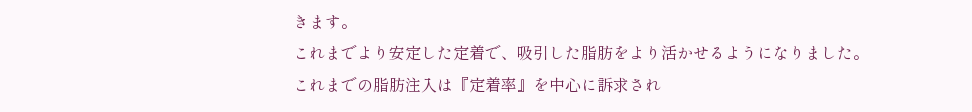きます。
これまでより安定した定着で、吸引した脂肪をより活かせるようになりました。
これまでの脂肪注入は『定着率』を中心に訴求され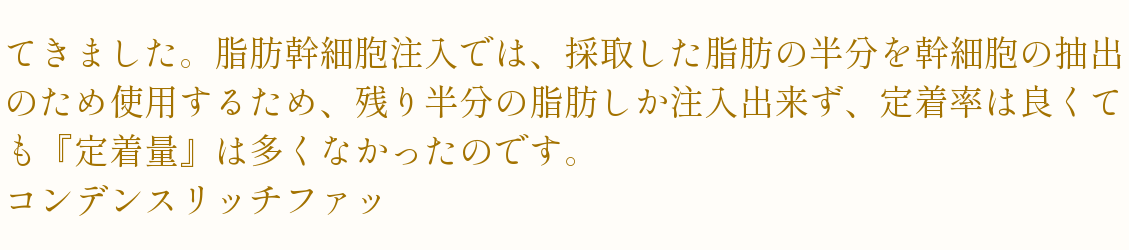てきました。脂肪幹細胞注入では、採取した脂肪の半分を幹細胞の抽出のため使用するため、残り半分の脂肪しか注入出来ず、定着率は良くても『定着量』は多くなかったのです。
コンデンスリッチファッ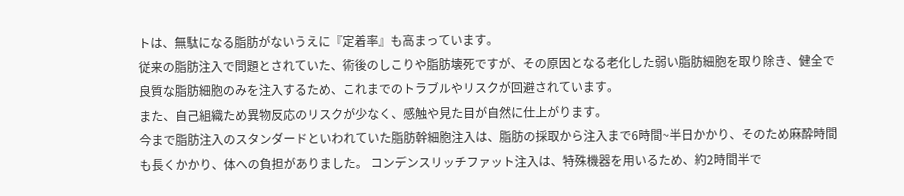トは、無駄になる脂肪がないうえに『定着率』も高まっています。
従来の脂肪注入で問題とされていた、術後のしこりや脂肪壊死ですが、その原因となる老化した弱い脂肪細胞を取り除き、健全で良質な脂肪細胞のみを注入するため、これまでのトラブルやリスクが回避されています。
また、自己組織ため異物反応のリスクが少なく、感触や見た目が自然に仕上がります。
今まで脂肪注入のスタンダードといわれていた脂肪幹細胞注入は、脂肪の採取から注入まで6時間~半日かかり、そのため麻酔時間も長くかかり、体への負担がありました。 コンデンスリッチファット注入は、特殊機器を用いるため、約2時間半で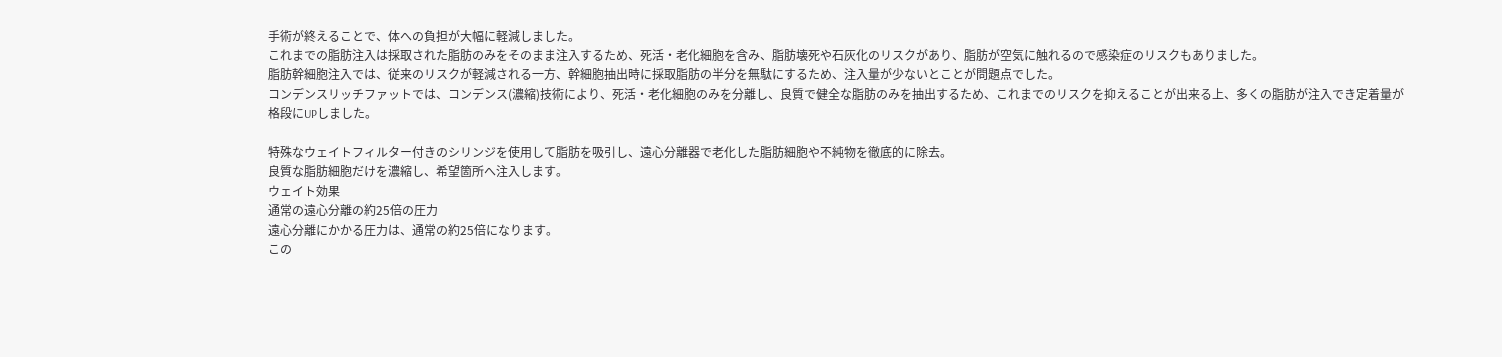手術が終えることで、体への負担が大幅に軽減しました。
これまでの脂肪注入は採取された脂肪のみをそのまま注入するため、死活・老化細胞を含み、脂肪壊死や石灰化のリスクがあり、脂肪が空気に触れるので感染症のリスクもありました。
脂肪幹細胞注入では、従来のリスクが軽減される一方、幹細胞抽出時に採取脂肪の半分を無駄にするため、注入量が少ないとことが問題点でした。
コンデンスリッチファットでは、コンデンス(濃縮)技術により、死活・老化細胞のみを分離し、良質で健全な脂肪のみを抽出するため、これまでのリスクを抑えることが出来る上、多くの脂肪が注入でき定着量が格段にUPしました。

特殊なウェイトフィルター付きのシリンジを使用して脂肪を吸引し、遠心分離器で老化した脂肪細胞や不純物を徹底的に除去。
良質な脂肪細胞だけを濃縮し、希望箇所へ注入します。
ウェイト効果
通常の遠心分離の約25倍の圧力
遠心分離にかかる圧力は、通常の約25倍になります。
この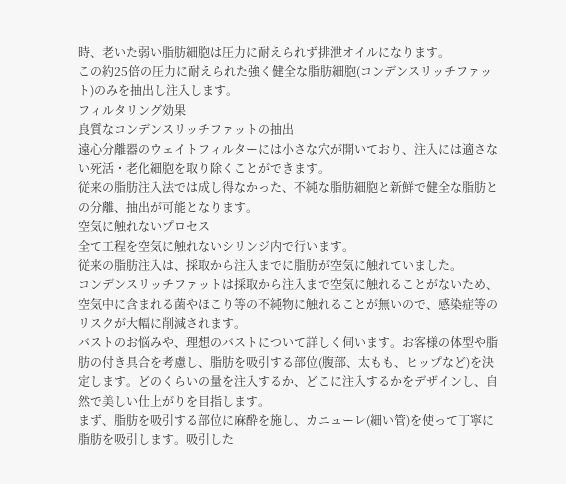時、老いた弱い脂肪細胞は圧力に耐えられず排泄オイルになります。
この約25倍の圧力に耐えられた強く健全な脂肪細胞(コンデンスリッチファット)のみを抽出し注入します。
フィルタリング効果
良質なコンデンスリッチファットの抽出
遠心分離器のウェイトフィルターには小さな穴が開いており、注入には適さない死活・老化細胞を取り除くことができます。
従来の脂肪注入法では成し得なかった、不純な脂肪細胞と新鮮で健全な脂肪との分離、抽出が可能となります。
空気に触れないプロセス
全て工程を空気に触れないシリンジ内で行います。
従来の脂肪注入は、採取から注入までに脂肪が空気に触れていました。
コンデンスリッチファットは採取から注入まで空気に触れることがないため、空気中に含まれる菌やほこり等の不純物に触れることが無いので、感染症等のリスクが大幅に削減されます。
バストのお悩みや、理想のバストについて詳しく伺います。お客様の体型や脂肪の付き具合を考慮し、脂肪を吸引する部位(腹部、太もも、ヒップなど)を決定します。どのくらいの量を注入するか、どこに注入するかをデザインし、自然で美しい仕上がりを目指します。
まず、脂肪を吸引する部位に麻酔を施し、カニューレ(細い管)を使って丁寧に脂肪を吸引します。吸引した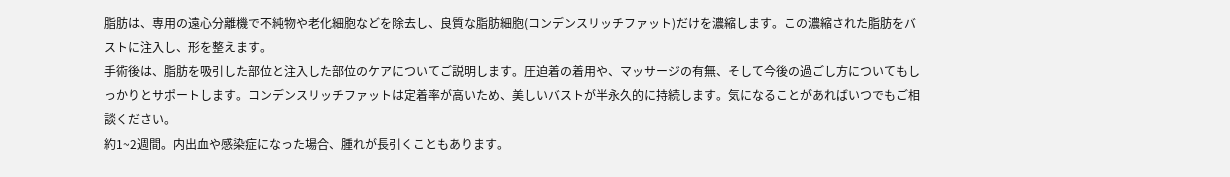脂肪は、専用の遠心分離機で不純物や老化細胞などを除去し、良質な脂肪細胞(コンデンスリッチファット)だけを濃縮します。この濃縮された脂肪をバストに注入し、形を整えます。
手術後は、脂肪を吸引した部位と注入した部位のケアについてご説明します。圧迫着の着用や、マッサージの有無、そして今後の過ごし方についてもしっかりとサポートします。コンデンスリッチファットは定着率が高いため、美しいバストが半永久的に持続します。気になることがあればいつでもご相談ください。
約1~2週間。内出血や感染症になった場合、腫れが長引くこともあります。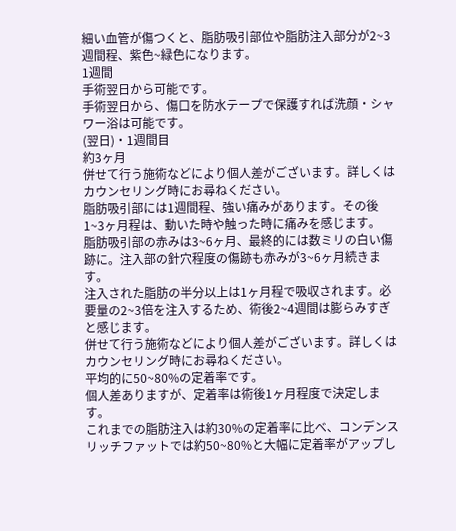細い血管が傷つくと、脂肪吸引部位や脂肪注入部分が2~3週間程、紫色~緑色になります。
1週間
手術翌日から可能です。
手術翌日から、傷口を防水テープで保護すれば洗顔・シャワー浴は可能です。
(翌日)・1週間目
約3ヶ月
併せて行う施術などにより個人差がございます。詳しくはカウンセリング時にお尋ねください。
脂肪吸引部には1週間程、強い痛みがあります。その後1~3ヶ月程は、動いた時や触った時に痛みを感じます。
脂肪吸引部の赤みは3~6ヶ月、最終的には数ミリの白い傷跡に。注入部の針穴程度の傷跡も赤みが3~6ヶ月続きます。
注入された脂肪の半分以上は1ヶ月程で吸収されます。必要量の2~3倍を注入するため、術後2~4週間は膨らみすぎと感じます。
併せて行う施術などにより個人差がございます。詳しくはカウンセリング時にお尋ねください。
平均的に50~80%の定着率です。
個人差ありますが、定着率は術後1ヶ月程度で決定します。
これまでの脂肪注入は約30%の定着率に比べ、コンデンスリッチファットでは約50~80%と大幅に定着率がアップし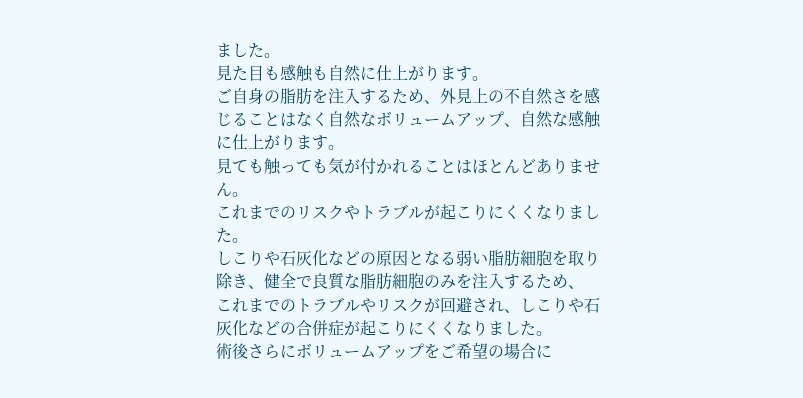ました。
見た目も感触も自然に仕上がります。
ご自身の脂肪を注入するため、外見上の不自然さを感じることはなく自然なボリュームアップ、自然な感触に仕上がります。
見ても触っても気が付かれることはほとんどありません。
これまでのリスクやトラブルが起こりにくくなりました。
しこりや石灰化などの原因となる弱い脂肪細胞を取り除き、健全で良質な脂肪細胞のみを注入するため、
これまでのトラブルやリスクが回避され、しこりや石灰化などの合併症が起こりにくくなりました。
術後さらにボリュームアップをご希望の場合に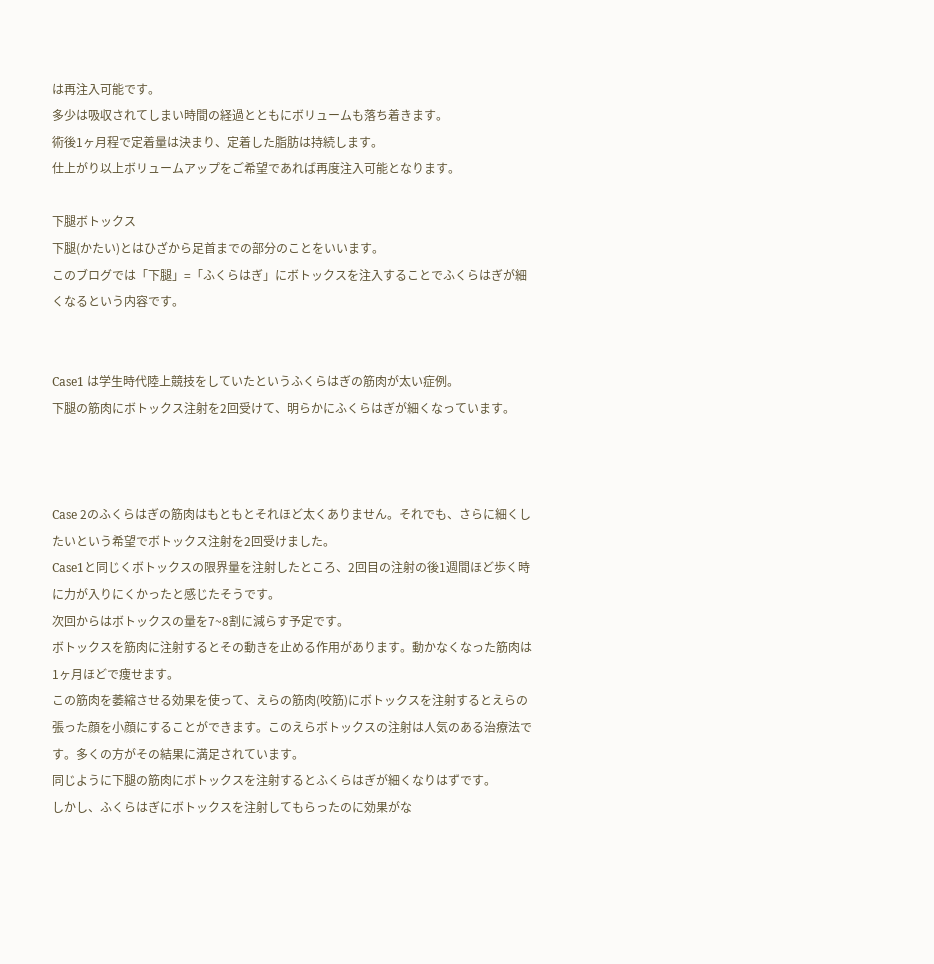は再注入可能です。
多少は吸収されてしまい時間の経過とともにボリュームも落ち着きます。
術後1ヶ月程で定着量は決まり、定着した脂肪は持続します。
仕上がり以上ボリュームアップをご希望であれば再度注入可能となります。

下腿ボトックス
下腿(かたい)とはひざから足首までの部分のことをいいます。
このブログでは「下腿」=「ふくらはぎ」にボトックスを注入することでふくらはぎが細くなるという内容です。


Case1 は学生時代陸上競技をしていたというふくらはぎの筋肉が太い症例。
下腿の筋肉にボトックス注射を2回受けて、明らかにふくらはぎが細くなっています。



Case 2のふくらはぎの筋肉はもともとそれほど太くありません。それでも、さらに細くしたいという希望でボトックス注射を2回受けました。
Case1と同じくボトックスの限界量を注射したところ、2回目の注射の後1週間ほど歩く時に力が入りにくかったと感じたそうです。
次回からはボトックスの量を7~8割に減らす予定です。
ボトックスを筋肉に注射するとその動きを止める作用があります。動かなくなった筋肉は1ヶ月ほどで痩せます。
この筋肉を萎縮させる効果を使って、えらの筋肉(咬筋)にボトックスを注射するとえらの張った顔を小顔にすることができます。このえらボトックスの注射は人気のある治療法です。多くの方がその結果に満足されています。
同じように下腿の筋肉にボトックスを注射するとふくらはぎが細くなりはずです。
しかし、ふくらはぎにボトックスを注射してもらったのに効果がな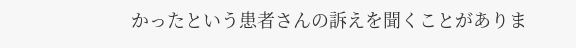かったという患者さんの訴えを聞くことがありま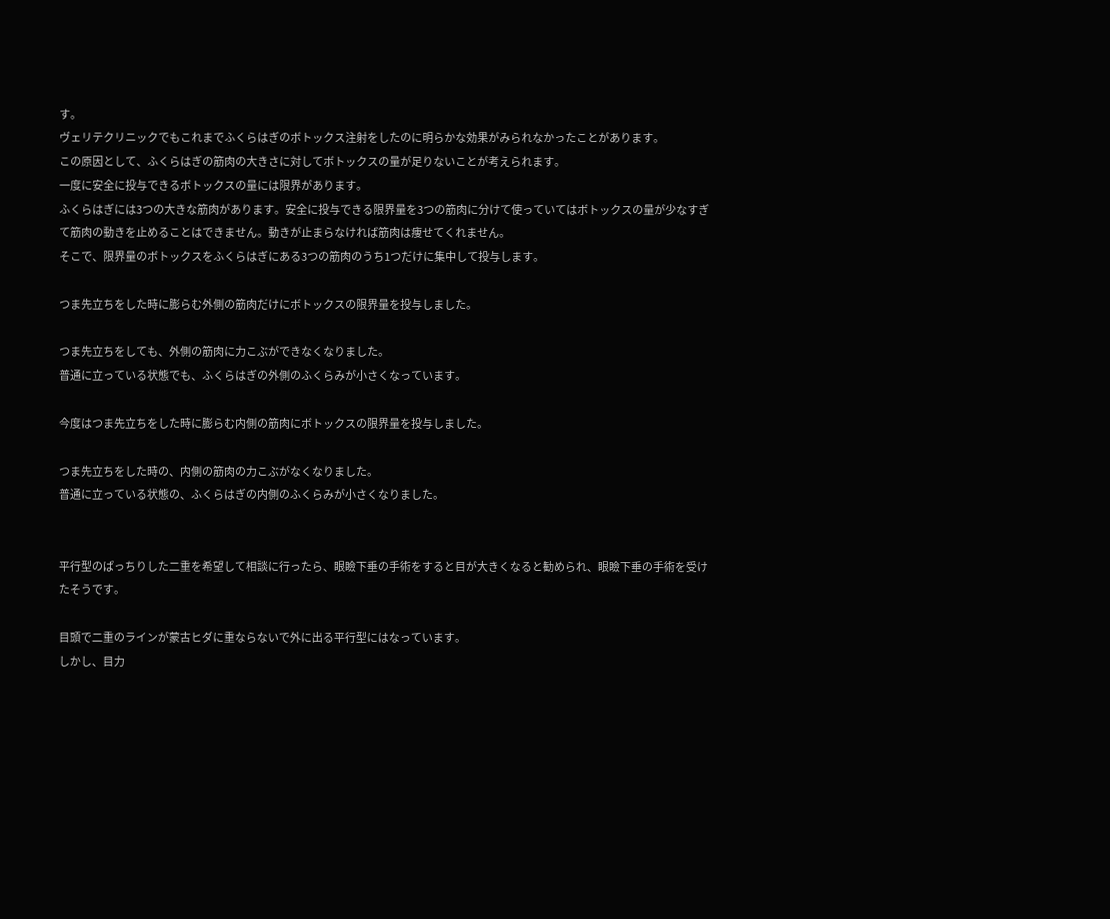す。
ヴェリテクリニックでもこれまでふくらはぎのボトックス注射をしたのに明らかな効果がみられなかったことがあります。
この原因として、ふくらはぎの筋肉の大きさに対してボトックスの量が足りないことが考えられます。
一度に安全に投与できるボトックスの量には限界があります。
ふくらはぎには3つの大きな筋肉があります。安全に投与できる限界量を3つの筋肉に分けて使っていてはボトックスの量が少なすぎて筋肉の動きを止めることはできません。動きが止まらなければ筋肉は痩せてくれません。
そこで、限界量のボトックスをふくらはぎにある3つの筋肉のうち1つだけに集中して投与します。

つま先立ちをした時に膨らむ外側の筋肉だけにボトックスの限界量を投与しました。

つま先立ちをしても、外側の筋肉に力こぶができなくなりました。
普通に立っている状態でも、ふくらはぎの外側のふくらみが小さくなっています。

今度はつま先立ちをした時に膨らむ内側の筋肉にボトックスの限界量を投与しました。

つま先立ちをした時の、内側の筋肉の力こぶがなくなりました。
普通に立っている状態の、ふくらはぎの内側のふくらみが小さくなりました。


平行型のぱっちりした二重を希望して相談に行ったら、眼瞼下垂の手術をすると目が大きくなると勧められ、眼瞼下垂の手術を受けたそうです。

目頭で二重のラインが蒙古ヒダに重ならないで外に出る平行型にはなっています。
しかし、目力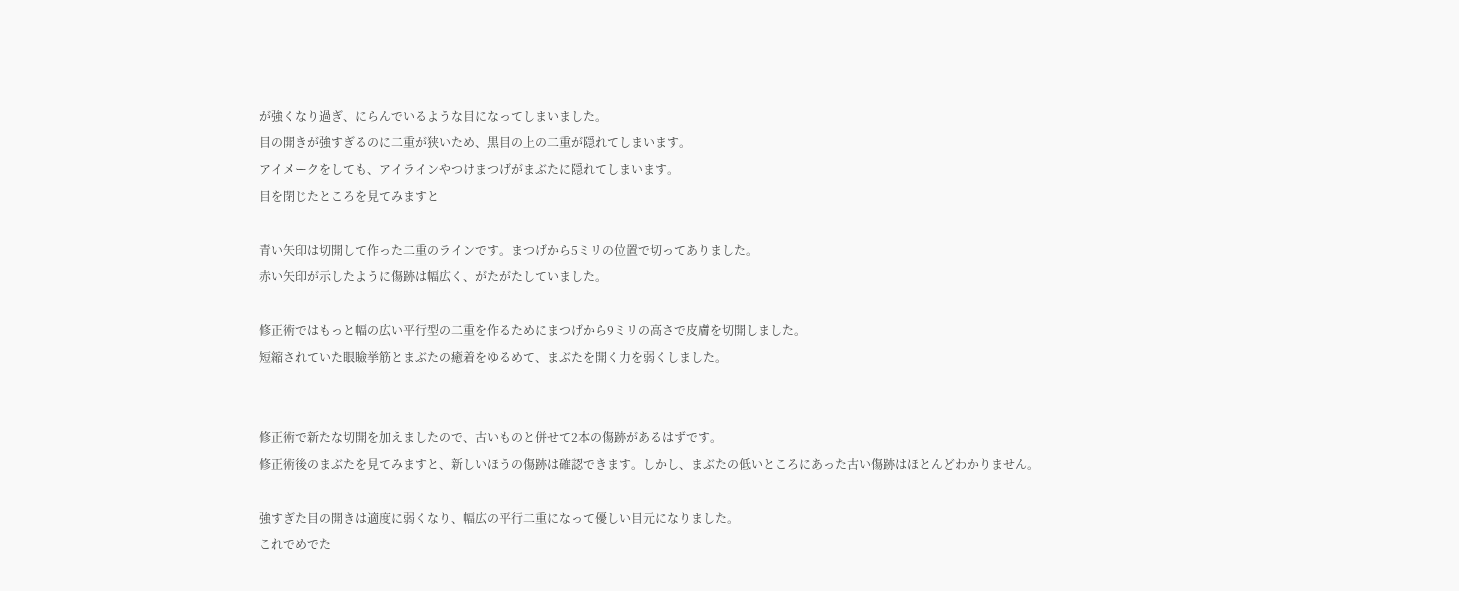が強くなり過ぎ、にらんでいるような目になってしまいました。
目の開きが強すぎるのに二重が狭いため、黒目の上の二重が隠れてしまいます。
アイメークをしても、アイラインやつけまつげがまぶたに隠れてしまいます。
目を閉じたところを見てみますと

青い矢印は切開して作った二重のラインです。まつげから5ミリの位置で切ってありました。
赤い矢印が示したように傷跡は幅広く、がたがたしていました。

修正術ではもっと幅の広い平行型の二重を作るためにまつげから9ミリの高さで皮膚を切開しました。
短縮されていた眼瞼挙筋とまぶたの癒着をゆるめて、まぶたを開く力を弱くしました。


修正術で新たな切開を加えましたので、古いものと併せて2本の傷跡があるはずです。
修正術後のまぶたを見てみますと、新しいほうの傷跡は確認できます。しかし、まぶたの低いところにあった古い傷跡はほとんどわかりません。

強すぎた目の開きは適度に弱くなり、幅広の平行二重になって優しい目元になりました。
これでめでた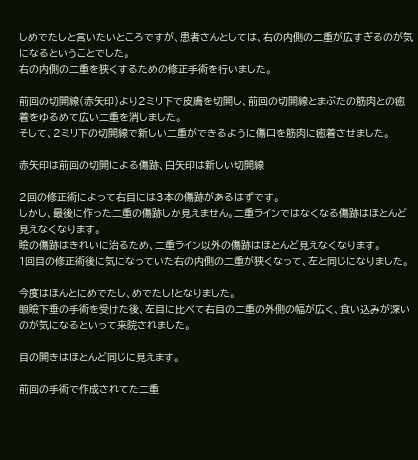しめでたしと言いたいところですが、患者さんとしては、右の内側の二重が広すぎるのが気になるということでした。
右の内側の二重を狭くするための修正手術を行いました。

前回の切開線(赤矢印)より2ミリ下で皮膚を切開し、前回の切開線とまぶたの筋肉との癒着をゆるめて広い二重を消しました。
そして、2ミリ下の切開線で新しい二重ができるように傷口を筋肉に癒着させました。

赤矢印は前回の切開による傷跡、白矢印は新しい切開線

2回の修正術によって右目には3本の傷跡があるはずです。
しかし、最後に作った二重の傷跡しか見えません。二重ラインではなくなる傷跡はほとんど見えなくなります。
瞼の傷跡はきれいに治るため、二重ライン以外の傷跡はほとんど見えなくなります。
1回目の修正術後に気になっていた右の内側の二重が狭くなって、左と同じになりました。

今度はほんとにめでたし、めでたし!となりました。
眼瞼下垂の手術を受けた後、左目に比べて右目の二重の外側の幅が広く、食い込みが深いのが気になるといって来院されました。

目の開きはほとんど同じに見えます。

前回の手術で作成されてた二重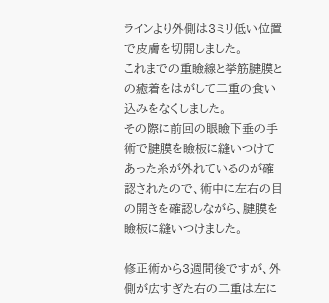ラインより外側は3ミリ低い位置で皮膚を切開しました。
これまでの重瞼線と挙筋腱膜との癒着をはがして二重の食い込みをなくしました。
その際に前回の眼瞼下垂の手術で腱膜を瞼板に縫いつけてあった糸が外れているのが確認されたので、術中に左右の目の開きを確認しながら、腱膜を瞼板に縫いつけました。

修正術から3週間後ですが、外側が広すぎた右の二重は左に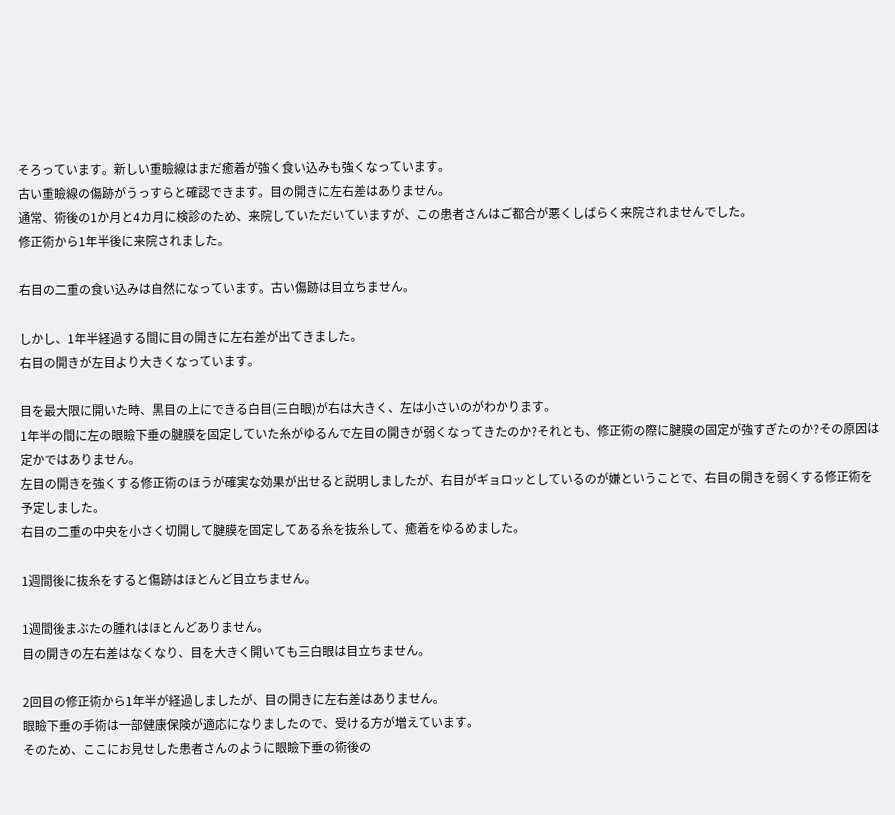そろっています。新しい重瞼線はまだ癒着が強く食い込みも強くなっています。
古い重瞼線の傷跡がうっすらと確認できます。目の開きに左右差はありません。
通常、術後の1か月と4カ月に検診のため、来院していただいていますが、この患者さんはご都合が悪くしばらく来院されませんでした。
修正術から1年半後に来院されました。

右目の二重の食い込みは自然になっています。古い傷跡は目立ちません。

しかし、1年半経過する間に目の開きに左右差が出てきました。
右目の開きが左目より大きくなっています。

目を最大限に開いた時、黒目の上にできる白目(三白眼)が右は大きく、左は小さいのがわかります。
1年半の間に左の眼瞼下垂の腱膜を固定していた糸がゆるんで左目の開きが弱くなってきたのか?それとも、修正術の際に腱膜の固定が強すぎたのか?その原因は定かではありません。
左目の開きを強くする修正術のほうが確実な効果が出せると説明しましたが、右目がギョロッとしているのが嫌ということで、右目の開きを弱くする修正術を予定しました。
右目の二重の中央を小さく切開して腱膜を固定してある糸を抜糸して、癒着をゆるめました。

1週間後に抜糸をすると傷跡はほとんど目立ちません。

1週間後まぶたの腫れはほとんどありません。
目の開きの左右差はなくなり、目を大きく開いても三白眼は目立ちません。

2回目の修正術から1年半が経過しましたが、目の開きに左右差はありません。
眼瞼下垂の手術は一部健康保険が適応になりましたので、受ける方が増えています。
そのため、ここにお見せした患者さんのように眼瞼下垂の術後の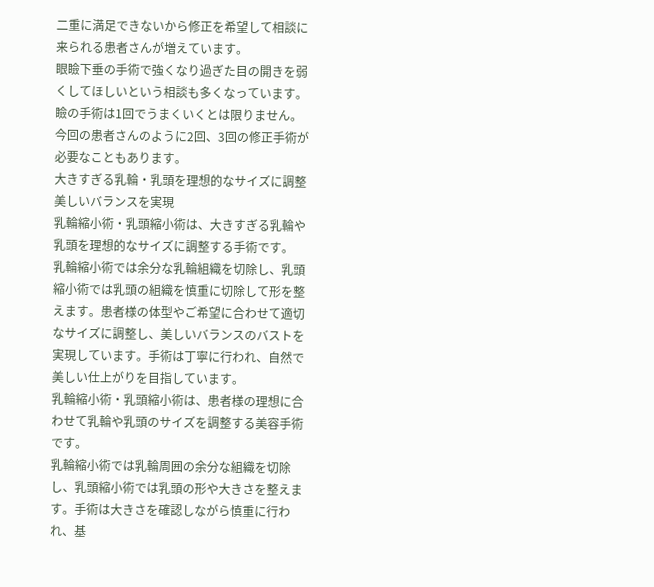二重に満足できないから修正を希望して相談に来られる患者さんが増えています。
眼瞼下垂の手術で強くなり過ぎた目の開きを弱くしてほしいという相談も多くなっています。
瞼の手術は1回でうまくいくとは限りません。今回の患者さんのように2回、3回の修正手術が必要なこともあります。
大きすぎる乳輪・乳頭を理想的なサイズに調整
美しいバランスを実現
乳輪縮小術・乳頭縮小術は、大きすぎる乳輪や乳頭を理想的なサイズに調整する手術です。
乳輪縮小術では余分な乳輪組織を切除し、乳頭縮小術では乳頭の組織を慎重に切除して形を整えます。患者様の体型やご希望に合わせて適切なサイズに調整し、美しいバランスのバストを実現しています。手術は丁寧に行われ、自然で美しい仕上がりを目指しています。
乳輪縮小術・乳頭縮小術は、患者様の理想に合わせて乳輪や乳頭のサイズを調整する美容手術です。
乳輪縮小術では乳輪周囲の余分な組織を切除し、乳頭縮小術では乳頭の形や大きさを整えます。手術は大きさを確認しながら慎重に行われ、基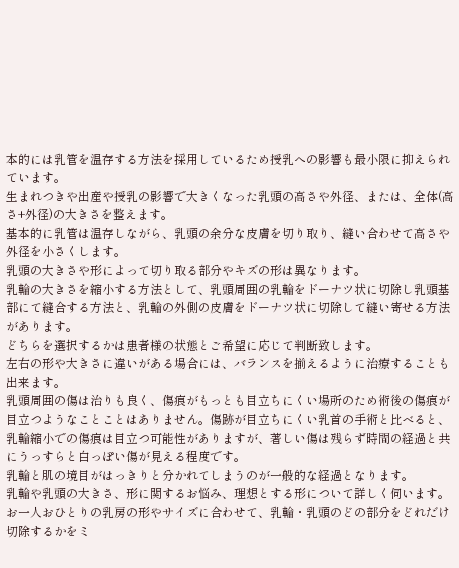本的には乳管を温存する方法を採用しているため授乳への影響も最小限に抑えられています。
生まれつきや出産や授乳の影響で大きくなった乳頭の高さや外径、または、全体(高さ+外径)の大きさを整えます。
基本的に乳管は温存しながら、乳頭の余分な皮膚を切り取り、縫い合わせて高さや外径を小さくします。
乳頭の大きさや形によって切り取る部分やキズの形は異なります。
乳輪の大きさを縮小する方法として、乳頭周囲の乳輪をドーナツ状に切除し乳頭基部にて縫合する方法と、乳輪の外側の皮膚をドーナツ状に切除して縫い寄せる方法があります。
どちらを選択するかは患者様の状態とご希望に応じて判断致します。
左右の形や大きさに違いがある場合には、バランスを揃えるように治療することも出来ます。
乳頭周囲の傷は治りも良く、傷痕がもっとも目立ちにくい場所のため術後の傷痕が目立つようなことことはありません。傷跡が目立ちにくい乳首の手術と比べると、乳輪縮小での傷痕は目立つ可能性がありますが、著しい傷は残らず時間の経過と共にうっすらと白っぽい傷が見える程度です。
乳輪と肌の境目がはっきりと分かれてしまうのが一般的な経過となります。
乳輪や乳頭の大きさ、形に関するお悩み、理想とする形について詳しく伺います。
お一人おひとりの乳房の形やサイズに合わせて、乳輪・乳頭のどの部分をどれだけ切除するかをミ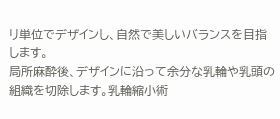リ単位でデザインし、自然で美しいバランスを目指します。
局所麻酔後、デザインに沿って余分な乳輪や乳頭の組織を切除します。乳輪縮小術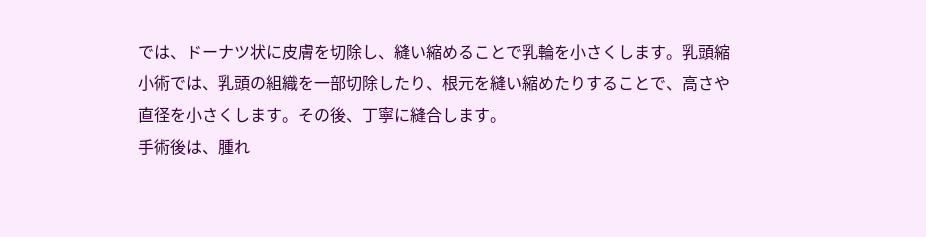では、ドーナツ状に皮膚を切除し、縫い縮めることで乳輪を小さくします。乳頭縮小術では、乳頭の組織を一部切除したり、根元を縫い縮めたりすることで、高さや直径を小さくします。その後、丁寧に縫合します。
手術後は、腫れ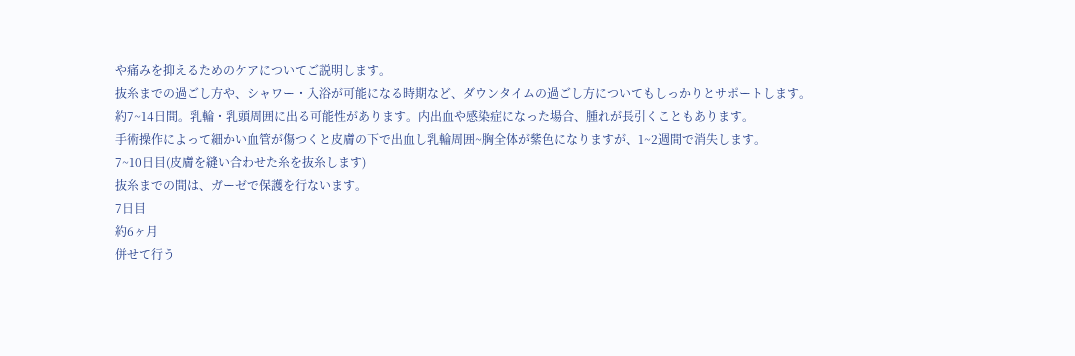や痛みを抑えるためのケアについてご説明します。
抜糸までの過ごし方や、シャワー・入浴が可能になる時期など、ダウンタイムの過ごし方についてもしっかりとサポートします。
約7~14日間。乳輪・乳頭周囲に出る可能性があります。内出血や感染症になった場合、腫れが長引くこともあります。
手術操作によって細かい血管が傷つくと皮膚の下で出血し乳輪周囲~胸全体が紫色になりますが、1~2週間で消失します。
7~10日目(皮膚を縫い合わせた糸を抜糸します)
抜糸までの間は、ガーゼで保護を行ないます。
7日目
約6ヶ月
併せて行う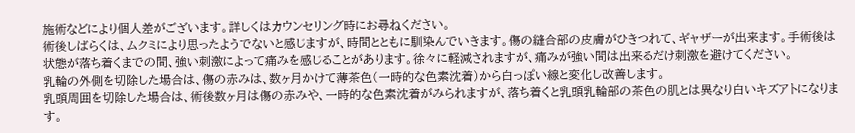施術などにより個人差がございます。詳しくはカウンセリング時にお尋ねください。
術後しばらくは、ムクミにより思ったようでないと感じますが、時間とともに馴染んでいきます。傷の縫合部の皮膚がひきつれて、ギャザーが出来ます。手術後は状態が落ち着くまでの間、強い刺激によって痛みを感じることがあります。徐々に軽減されますが、痛みが強い間は出来るだけ刺激を避けてください。
乳輪の外側を切除した場合は、傷の赤みは、数ヶ月かけて薄茶色(一時的な色素沈着)から白っぽい線と変化し改善します。
乳頭周囲を切除した場合は、術後数ヶ月は傷の赤みや、一時的な色素沈着がみられますが、落ち着くと乳頭乳輪部の茶色の肌とは異なり白いキズアトになります。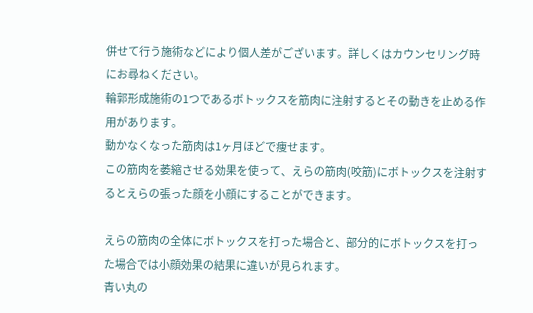併せて行う施術などにより個人差がございます。詳しくはカウンセリング時にお尋ねください。
輪郭形成施術の1つであるボトックスを筋肉に注射するとその動きを止める作用があります。
動かなくなった筋肉は1ヶ月ほどで痩せます。
この筋肉を萎縮させる効果を使って、えらの筋肉(咬筋)にボトックスを注射するとえらの張った顔を小顔にすることができます。

えらの筋肉の全体にボトックスを打った場合と、部分的にボトックスを打った場合では小顔効果の結果に違いが見られます。
青い丸の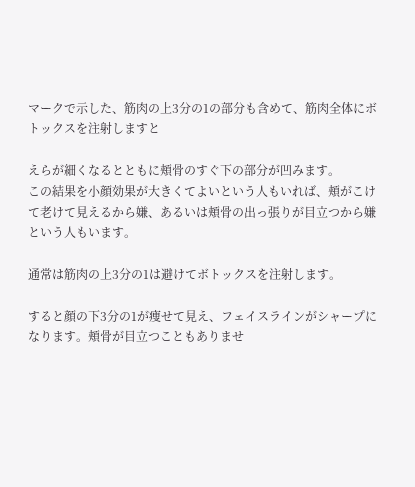マークで示した、筋肉の上3分の1の部分も含めて、筋肉全体にボトックスを注射しますと

えらが細くなるとともに頬骨のすぐ下の部分が凹みます。
この結果を小顔効果が大きくてよいという人もいれば、頬がこけて老けて見えるから嫌、あるいは頬骨の出っ張りが目立つから嫌という人もいます。

通常は筋肉の上3分の1は避けてボトックスを注射します。

すると顔の下3分の1が痩せて見え、フェイスラインがシャープになります。頬骨が目立つこともありませ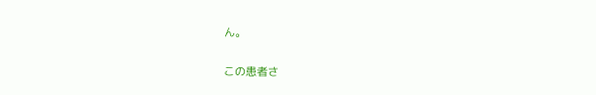ん。

この患者さ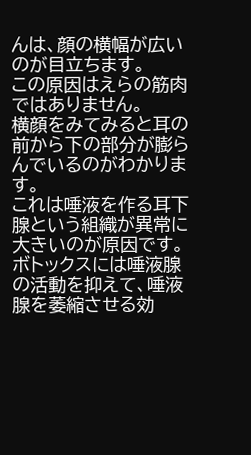んは、顔の横幅が広いのが目立ちます。
この原因はえらの筋肉ではありません。
横顔をみてみると耳の前から下の部分が膨らんでいるのがわかります。
これは唾液を作る耳下腺という組織が異常に大きいのが原因です。
ボトックスには唾液腺の活動を抑えて、唾液腺を萎縮させる効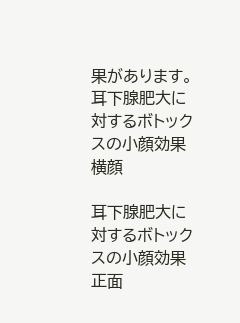果があります。
耳下腺肥大に対するボトックスの小顔効果 横顔

耳下腺肥大に対するボトックスの小顔効果 正面